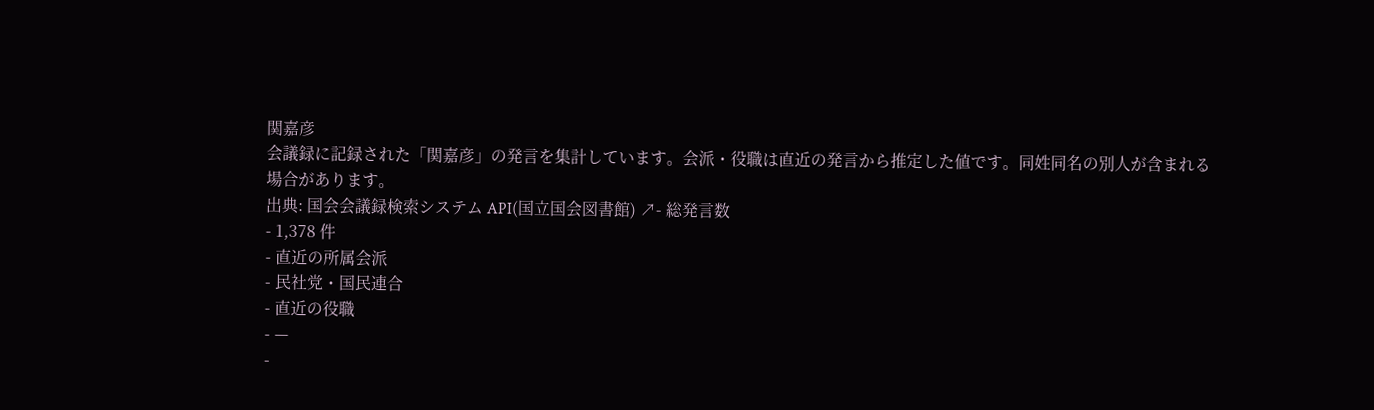関嘉彦
会議録に記録された「関嘉彦」の発言を集計しています。会派・役職は直近の発言から推定した値です。同姓同名の別人が含まれる場合があります。
出典: 国会会議録検索システム API(国立国会図書館) ↗- 総発言数
- 1,378 件
- 直近の所属会派
- 民社党・国民連合
- 直近の役職
- —
-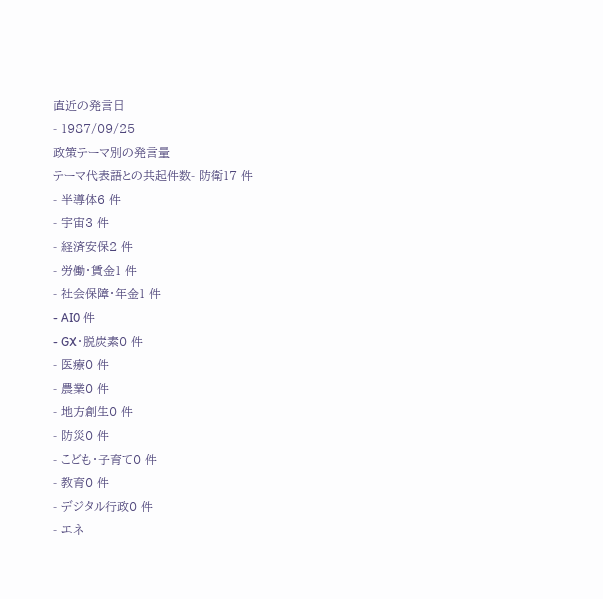直近の発言日
- 1987/09/25
政策テーマ別の発言量
テーマ代表語との共起件数- 防衛17 件
- 半導体6 件
- 宇宙3 件
- 経済安保2 件
- 労働・賃金1 件
- 社会保障・年金1 件
- AI0 件
- GX・脱炭素0 件
- 医療0 件
- 農業0 件
- 地方創生0 件
- 防災0 件
- こども・子育て0 件
- 教育0 件
- デジタル行政0 件
- エネ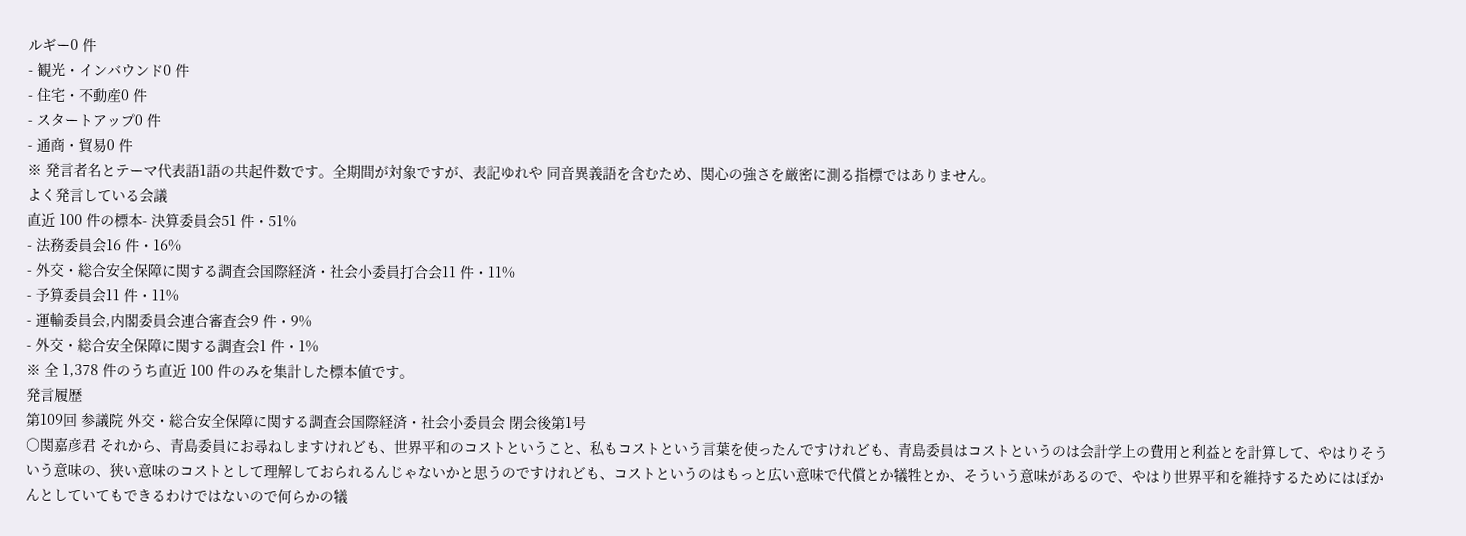ルギー0 件
- 観光・インバウンド0 件
- 住宅・不動産0 件
- スタートアップ0 件
- 通商・貿易0 件
※ 発言者名とテーマ代表語1語の共起件数です。全期間が対象ですが、表記ゆれや 同音異義語を含むため、関心の強さを厳密に測る指標ではありません。
よく発言している会議
直近 100 件の標本- 決算委員会51 件・51%
- 法務委員会16 件・16%
- 外交・総合安全保障に関する調査会国際経済・社会小委員打合会11 件・11%
- 予算委員会11 件・11%
- 運輸委員会,内閣委員会連合審査会9 件・9%
- 外交・総合安全保障に関する調査会1 件・1%
※ 全 1,378 件のうち直近 100 件のみを集計した標本値です。
発言履歴
第109回 参議院 外交・総合安全保障に関する調査会国際経済・社会小委員会 閉会後第1号
○関嘉彦君 それから、青島委員にお尋ねしますけれども、世界平和のコストということ、私もコストという言葉を使ったんですけれども、青島委員はコストというのは会計学上の費用と利益とを計算して、やはりそういう意味の、狭い意味のコストとして理解しておられるんじゃないかと思うのですけれども、コストというのはもっと広い意味で代償とか犠牲とか、そういう意味があるので、やはり世界平和を維持するためにはぽかんとしていてもできるわけではないので何らかの犠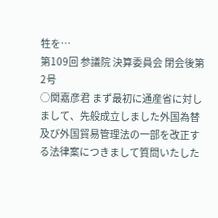牲を…
第109回 参議院 決算委員会 閉会後第2号
○関嘉彦君 まず最初に通産省に対しまして、先般成立しました外国為替及び外国貿易管理法の一部を改正する法律案につきまして質問いたした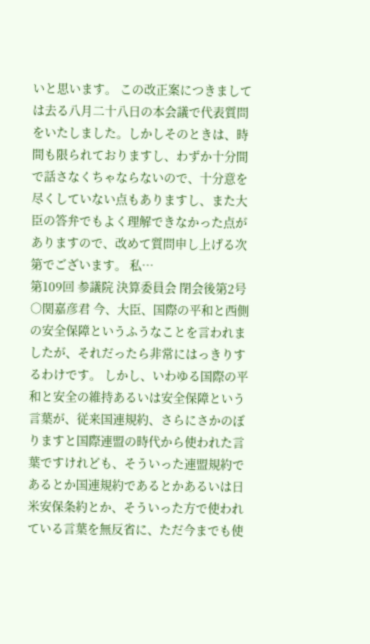いと思います。 この改正案につきましては去る八月二十八日の本会議で代表質問をいたしました。しかしそのときは、時間も限られておりますし、わずか十分間で話さなくちゃならないので、十分意を尽くしていない点もありますし、また大臣の答弁でもよく理解できなかった点がありますので、改めて質問申し上げる次第でございます。 私…
第109回 参議院 決算委員会 閉会後第2号
○関嘉彦君 今、大臣、国際の平和と西側の安全保障というふうなことを言われましたが、それだったら非常にはっきりするわけです。 しかし、いわゆる国際の平和と安全の維持あるいは安全保障という言葉が、従来国連規約、さらにさかのぼりますと国際連盟の時代から使われた言葉ですけれども、そういった連盟規約であるとか国連規約であるとかあるいは日米安保条約とか、そういった方で使われている言葉を無反省に、ただ今までも使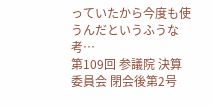っていたから今度も使うんだというふうな考…
第109回 参議院 決算委員会 閉会後第2号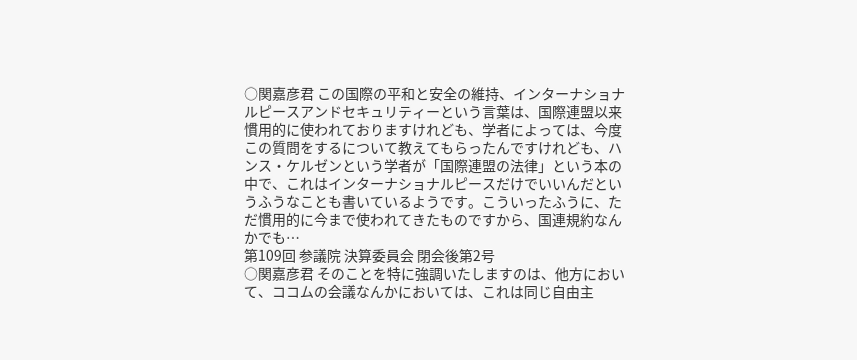○関嘉彦君 この国際の平和と安全の維持、インターナショナルピースアンドセキュリティーという言葉は、国際連盟以来慣用的に使われておりますけれども、学者によっては、今度この質問をするについて教えてもらったんですけれども、ハンス・ケルゼンという学者が「国際連盟の法律」という本の中で、これはインターナショナルピースだけでいいんだというふうなことも書いているようです。こういったふうに、ただ慣用的に今まで使われてきたものですから、国連規約なんかでも…
第109回 参議院 決算委員会 閉会後第2号
○関嘉彦君 そのことを特に強調いたしますのは、他方において、ココムの会議なんかにおいては、これは同じ自由主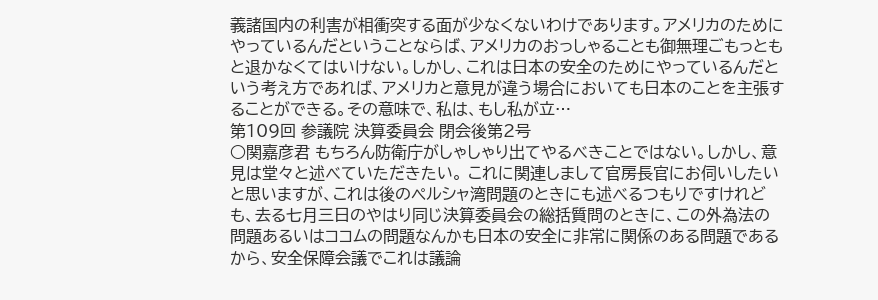義諸国内の利害が相衝突する面が少なくないわけであります。アメリカのためにやっているんだということならば、アメリカのおっしゃることも御無理ごもっともと退かなくてはいけない。しかし、これは日本の安全のためにやっているんだという考え方であれば、アメリカと意見が違う場合においても日本のことを主張することができる。その意味で、私は、もし私が立…
第109回 参議院 決算委員会 閉会後第2号
○関嘉彦君 もちろん防衛庁がしゃしゃり出てやるべきことではない。しかし、意見は堂々と述べていただきたい。 これに関連しまして官房長官にお伺いしたいと思いますが、これは後のペルシャ湾問題のときにも述べるつもりですけれども、去る七月三日のやはり同じ決算委員会の総括質問のときに、この外為法の問題あるいはココムの問題なんかも日本の安全に非常に関係のある問題であるから、安全保障会議でこれは議論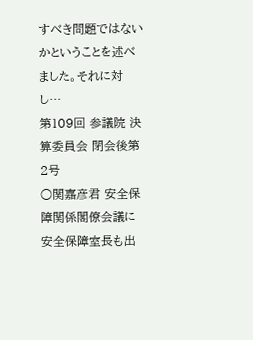すべき問題ではないかということを述べました。それに対し…
第109回 参議院 決算委員会 閉会後第2号
○関嘉彦君 安全保障関係閣僚会議に安全保障室長も出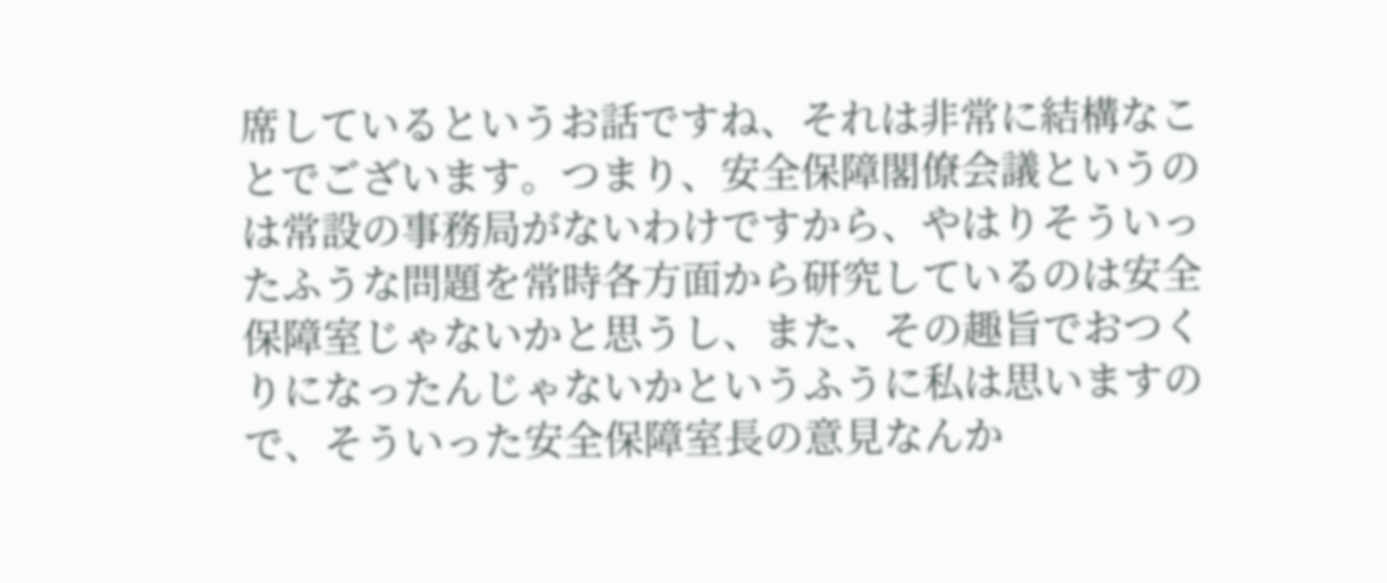席しているというお話ですね、それは非常に結構なことでございます。つまり、安全保障閣僚会議というのは常設の事務局がないわけですから、やはりそういったふうな問題を常時各方面から研究しているのは安全保障室じゃないかと思うし、また、その趣旨でおつくりになったんじゃないかというふうに私は思いますので、そういった安全保障室長の意見なんか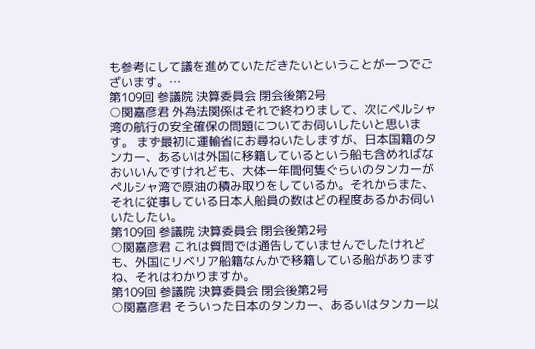も参考にして議を進めていただきたいということが一つでございます。…
第109回 参議院 決算委員会 閉会後第2号
○関嘉彦君 外為法関係はそれで終わりまして、次にペルシャ湾の航行の安全確保の問題についてお伺いしたいと思います。 まず最初に運輸省にお尋ねいたしますが、日本国籍のタンカー、あるいは外国に移籍しているという船も含めればなおいいんですけれども、大体一年間何隻ぐらいのタンカーがペルシャ湾で原油の積み取りをしているか。それからまた、それに従事している日本人船員の数はどの程度あるかお伺いいたしたい。
第109回 参議院 決算委員会 閉会後第2号
○関嘉彦君 これは質問では通告していませんでしたけれども、外国にリベリア船籍なんかで移籍している船がありますね、それはわかりますか。
第109回 参議院 決算委員会 閉会後第2号
○関嘉彦君 そういった日本のタンカー、あるいはタンカー以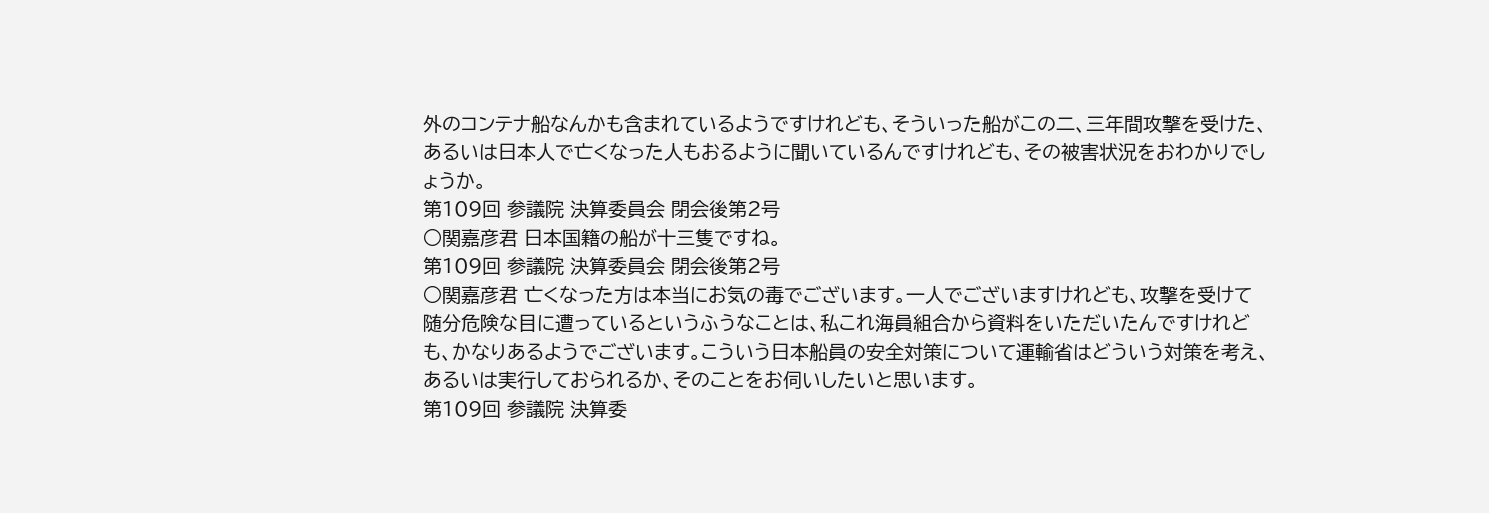外のコンテナ船なんかも含まれているようですけれども、そういった船がこの二、三年間攻撃を受けた、あるいは日本人で亡くなった人もおるように聞いているんですけれども、その被害状況をおわかりでしょうか。
第109回 参議院 決算委員会 閉会後第2号
○関嘉彦君 日本国籍の船が十三隻ですね。
第109回 参議院 決算委員会 閉会後第2号
○関嘉彦君 亡くなった方は本当にお気の毒でございます。一人でございますけれども、攻撃を受けて随分危険な目に遭っているというふうなことは、私これ海員組合から資料をいただいたんですけれども、かなりあるようでございます。こういう日本船員の安全対策について運輸省はどういう対策を考え、あるいは実行しておられるか、そのことをお伺いしたいと思います。
第109回 参議院 決算委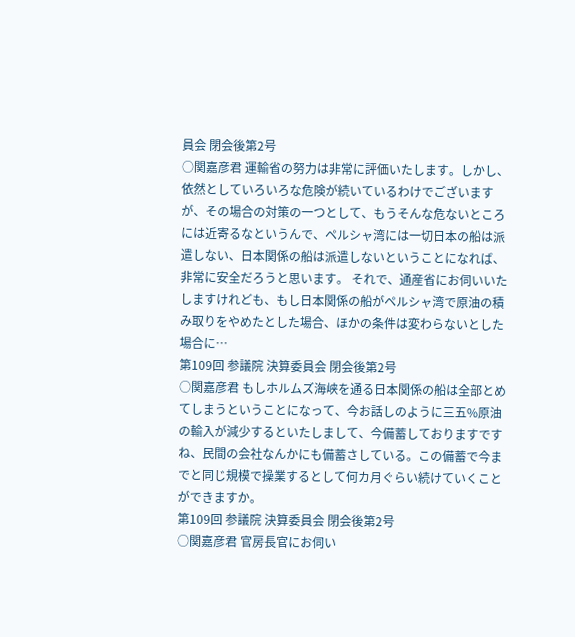員会 閉会後第2号
○関嘉彦君 運輸省の努力は非常に評価いたします。しかし、依然としていろいろな危険が続いているわけでございますが、その場合の対策の一つとして、もうそんな危ないところには近寄るなというんで、ペルシャ湾には一切日本の船は派遣しない、日本関係の船は派遣しないということになれば、非常に安全だろうと思います。 それで、通産省にお伺いいたしますけれども、もし日本関係の船がペルシャ湾で原油の積み取りをやめたとした場合、ほかの条件は変わらないとした場合に…
第109回 参議院 決算委員会 閉会後第2号
○関嘉彦君 もしホルムズ海峡を通る日本関係の船は全部とめてしまうということになって、今お話しのように三五%原油の輸入が減少するといたしまして、今備蓄しておりますですね、民間の会社なんかにも備蓄さしている。この備蓄で今までと同じ規模で操業するとして何カ月ぐらい続けていくことができますか。
第109回 参議院 決算委員会 閉会後第2号
○関嘉彦君 官房長官にお伺い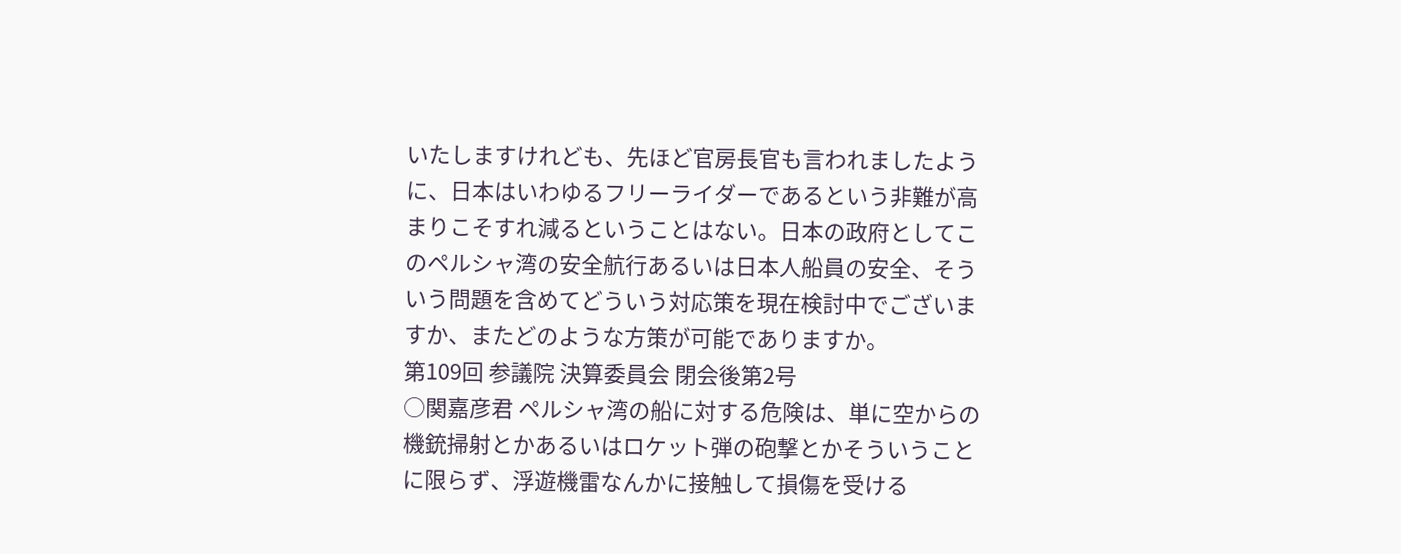いたしますけれども、先ほど官房長官も言われましたように、日本はいわゆるフリーライダーであるという非難が高まりこそすれ減るということはない。日本の政府としてこのペルシャ湾の安全航行あるいは日本人船員の安全、そういう問題を含めてどういう対応策を現在検討中でございますか、またどのような方策が可能でありますか。
第109回 参議院 決算委員会 閉会後第2号
○関嘉彦君 ペルシャ湾の船に対する危険は、単に空からの機銃掃射とかあるいはロケット弾の砲撃とかそういうことに限らず、浮遊機雷なんかに接触して損傷を受ける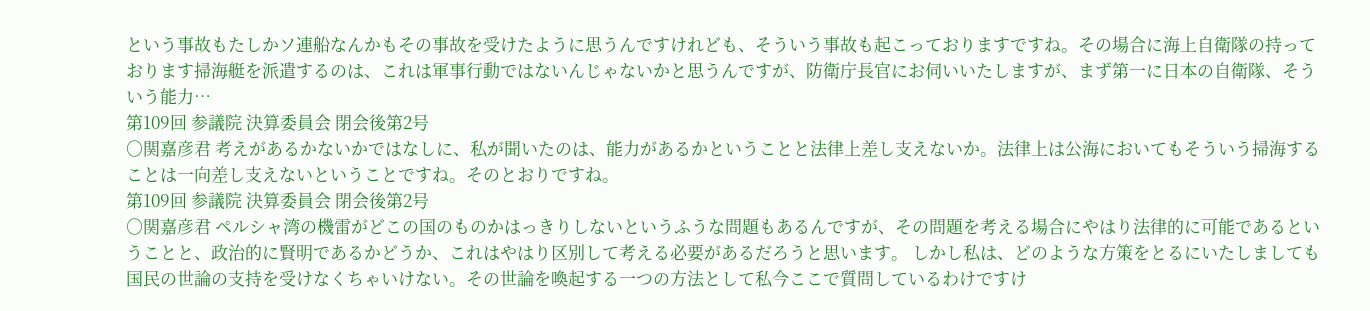という事故もたしかソ連船なんかもその事故を受けたように思うんですけれども、そういう事故も起こっておりますですね。その場合に海上自衛隊の持っております掃海艇を派遣するのは、これは軍事行動ではないんじゃないかと思うんですが、防衛庁長官にお伺いいたしますが、まず第一に日本の自衛隊、そういう能力…
第109回 参議院 決算委員会 閉会後第2号
○関嘉彦君 考えがあるかないかではなしに、私が聞いたのは、能力があるかということと法律上差し支えないか。法律上は公海においてもそういう掃海することは一向差し支えないということですね。そのとおりですね。
第109回 参議院 決算委員会 閉会後第2号
○関嘉彦君 ペルシャ湾の機雷がどこの国のものかはっきりしないというふうな問題もあるんですが、その問題を考える場合にやはり法律的に可能であるということと、政治的に賢明であるかどうか、これはやはり区別して考える必要があるだろうと思います。 しかし私は、どのような方策をとるにいたしましても国民の世論の支持を受けなくちゃいけない。その世論を喚起する一つの方法として私今ここで質問しているわけですけ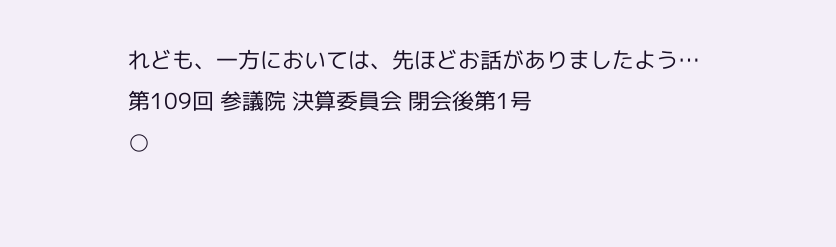れども、一方においては、先ほどお話がありましたよう…
第109回 参議院 決算委員会 閉会後第1号
○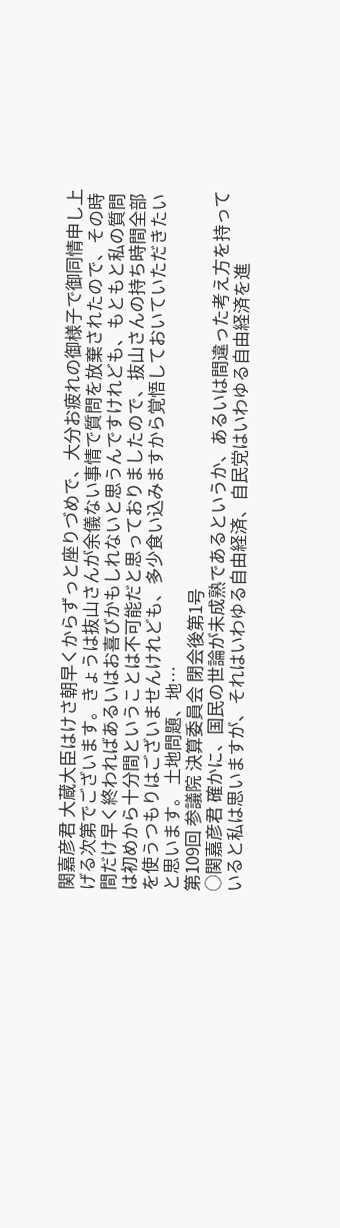関嘉彦君 大蔵大臣はけさ朝早くからずっと座りづめで、大分お疲れの御様子で御同情申し上げる次第でございます。きょうは抜山さんが余儀ない事情で質問を放棄されたので、その時間だけ早く終わればあるいはお喜びかもしれないと思うんですけれども、もともと私の質問は初めから十分間ということは不可能だと思っておりましたので、抜山さんの持ち時間全部を使うつもりはございませんけれども、多少食い込みますから覚悟しておいていただきたいと思います。 土地問題、地…
第109回 参議院 決算委員会 閉会後第1号
○関嘉彦君 確かに、国民の世論が未成熟であるというか、あるいは間違った考え方を持っていると私は思いますが、それはいわゆる自由経済、自民党はいわゆる自由経済を進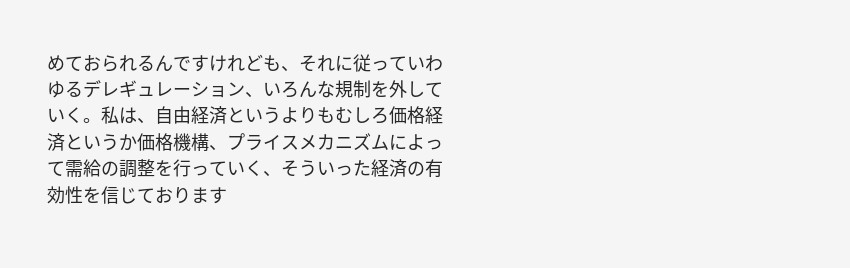めておられるんですけれども、それに従っていわゆるデレギュレーション、いろんな規制を外していく。私は、自由経済というよりもむしろ価格経済というか価格機構、プライスメカニズムによって需給の調整を行っていく、そういった経済の有効性を信じております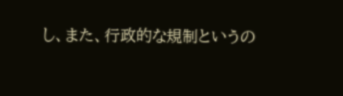し、また、行政的な規制というの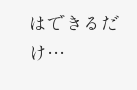はできるだけ…